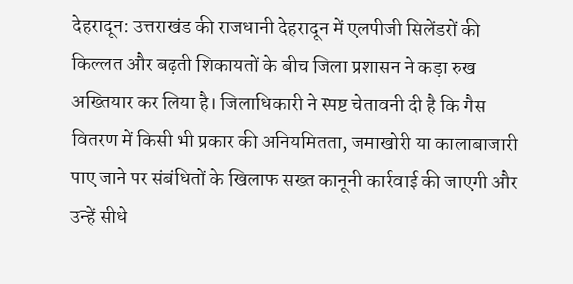देहरादून: उत्तराखंड की राजधानी देहरादून में एलपीजी सिलेंडरों की किल्लत और बढ़ती शिकायतों के बीच जिला प्रशासन ने कड़ा रुख अख्तियार कर लिया है। जिलाधिकारी ने स्पष्ट चेतावनी दी है कि गैस वितरण में किसी भी प्रकार की अनियमितता, जमाखोरी या कालाबाजारी पाए जाने पर संबंधितों के खिलाफ सख्त कानूनी कार्रवाई की जाएगी और उन्हें सीधे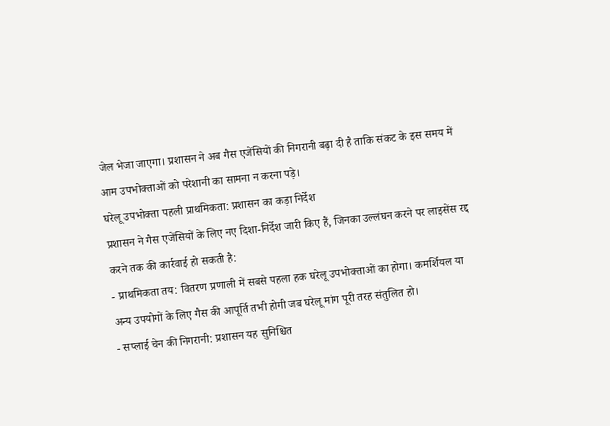जेल भेजा जाएगा। प्रशासन ने अब गैस एजेंसियों की निगरानी बढ़ा दी है ताकि संकट के इस समय में आम उपभोक्ताओं को परेशानी का सामना न करना पड़े।
घरेलू उपभोक्ता पहली प्राथमिकता: प्रशासन का कड़ा निर्देश
प्रशासन ने गैस एजेंसियों के लिए नए दिशा-निर्देश जारी किए हैं, जिनका उल्लंघन करने पर लाइसेंस रद्द करने तक की कार्रवाई हो सकती है:
- प्राथमिकता तय: वितरण प्रणाली में सबसे पहला हक घरेलू उपभोक्ताओं का होगा। कमर्शियल या अन्य उपयोगों के लिए गैस की आपूर्ति तभी होगी जब घरेलू मांग पूरी तरह संतुलित हो।
- सप्लाई चेन की निगरानी: प्रशासन यह सुनिश्चित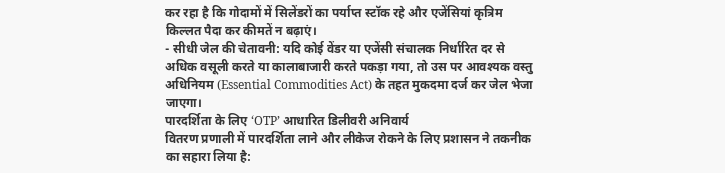कर रहा है कि गोदामों में सिलेंडरों का पर्याप्त स्टॉक रहे और एजेंसियां कृत्रिम किल्लत पैदा कर कीमतें न बढ़ाएं।
- सीधी जेल की चेतावनी: यदि कोई वेंडर या एजेंसी संचालक निर्धारित दर से अधिक वसूली करते या कालाबाजारी करते पकड़ा गया, तो उस पर आवश्यक वस्तु अधिनियम (Essential Commodities Act) के तहत मुकदमा दर्ज कर जेल भेजा जाएगा।
पारदर्शिता के लिए ‘OTP’ आधारित डिलीवरी अनिवार्य
वितरण प्रणाली में पारदर्शिता लाने और लीकेज रोकने के लिए प्रशासन ने तकनीक का सहारा लिया है: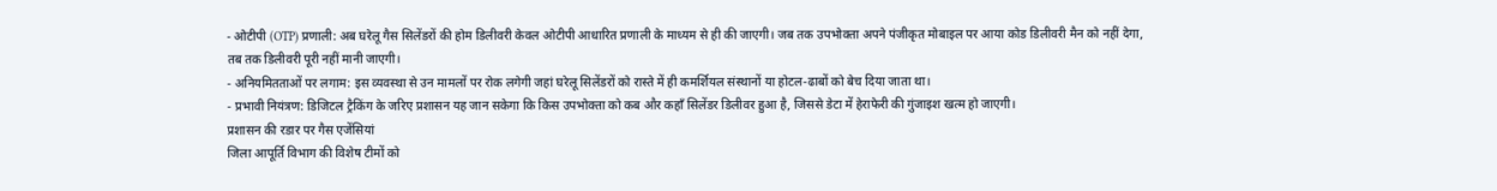- ओटीपी (OTP) प्रणाली: अब घरेलू गैस सिलेंडरों की होम डिलीवरी केवल ओटीपी आधारित प्रणाली के माध्यम से ही की जाएगी। जब तक उपभोक्ता अपने पंजीकृत मोबाइल पर आया कोड डिलीवरी मैन को नहीं देगा, तब तक डिलीवरी पूरी नहीं मानी जाएगी।
- अनियमितताओं पर लगाम: इस व्यवस्था से उन मामलों पर रोक लगेगी जहां घरेलू सिलेंडरों को रास्ते में ही कमर्शियल संस्थानों या होटल-ढाबों को बेच दिया जाता था।
- प्रभावी नियंत्रण: डिजिटल ट्रैकिंग के जरिए प्रशासन यह जान सकेगा कि किस उपभोक्ता को कब और कहाँ सिलेंडर डिलीवर हुआ है, जिससे डेटा में हेराफेरी की गुंजाइश खत्म हो जाएगी।
प्रशासन की रडार पर गैस एजेंसियां
जिला आपूर्ति विभाग की विशेष टीमों को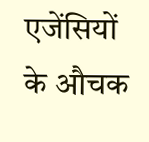एजेंसियों के औचक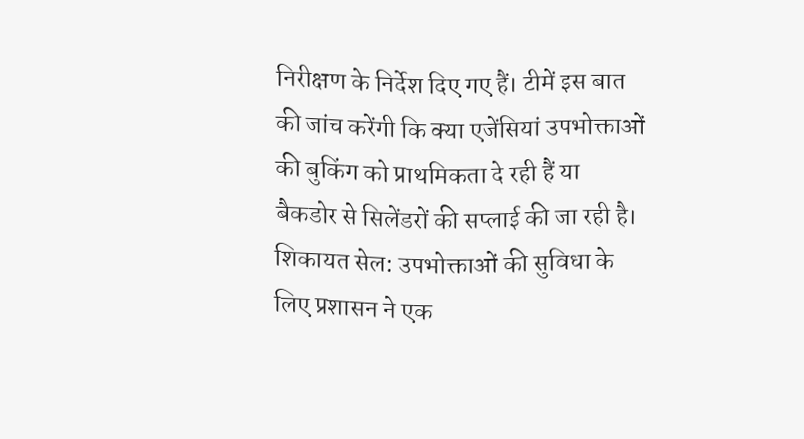निरीक्षण के निर्देश दिए गए हैं। टीमें इस बात की जांच करेंगी कि क्या एजेंसियां उपभोक्ताओं की बुकिंग को प्राथमिकता दे रही हैं या बैकडोर से सिलेंडरों की सप्लाई की जा रही है।
शिकायत सेल: उपभोक्ताओं की सुविधा के लिए प्रशासन ने एक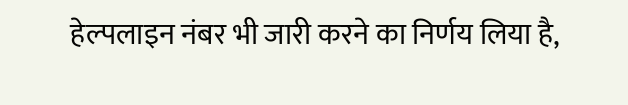हेल्पलाइन नंबर भी जारी करने का निर्णय लिया है,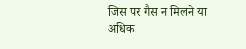जिस पर गैस न मिलने या अधिक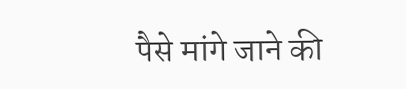पैसे मांगे जाने की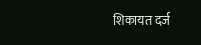शिकायत दर्ज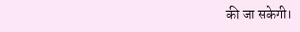की जा सकेगी।